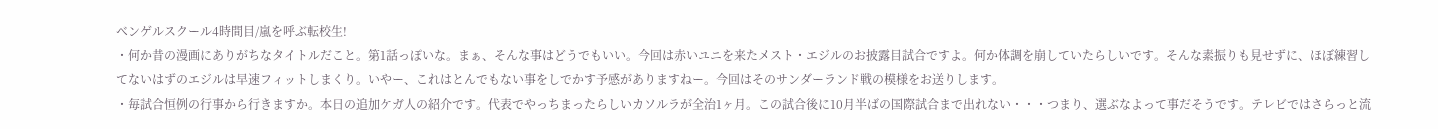ベンゲルスクール4時間目/嵐を呼ぶ転校生!
・何か昔の漫画にありがちなタイトルだこと。第1話っぽいな。まぁ、そんな事はどうでもいい。今回は赤いユニを来たメスト・エジルのお披露目試合ですよ。何か体調を崩していたらしいです。そんな素振りも見せずに、ほぼ練習してないはずのエジルは早速フィットしまくり。いやー、これはとんでもない事をしでかす予感がありますねー。今回はそのサンダーランド戦の模様をお送りします。
・毎試合恒例の行事から行きますか。本日の追加ケガ人の紹介です。代表でやっちまったらしいカソルラが全治1ヶ月。この試合後に10月半ばの国際試合まで出れない・・・つまり、選ぶなよって事だそうです。テレビではさらっと流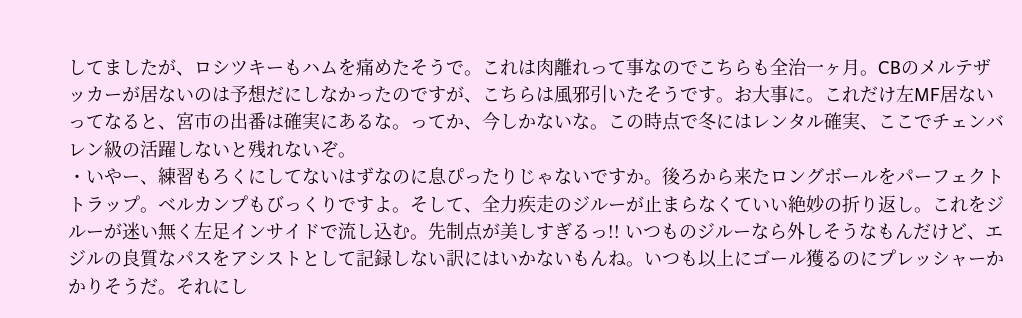してましたが、ロシツキーもハムを痛めたそうで。これは肉離れって事なのでこちらも全治一ヶ月。CBのメルテザッカーが居ないのは予想だにしなかったのですが、こちらは風邪引いたそうです。お大事に。これだけ左MF居ないってなると、宮市の出番は確実にあるな。ってか、今しかないな。この時点で冬にはレンタル確実、ここでチェンバレン級の活躍しないと残れないぞ。
・いやー、練習もろくにしてないはずなのに息ぴったりじゃないですか。後ろから来たロングボールをパーフェクトトラップ。ベルカンプもびっくりですよ。そして、全力疾走のジルーが止まらなくていい絶妙の折り返し。これをジルーが迷い無く左足インサイドで流し込む。先制点が美しすぎるっ!! いつものジルーなら外しそうなもんだけど、エジルの良質なパスをアシストとして記録しない訳にはいかないもんね。いつも以上にゴール獲るのにプレッシャーかかりそうだ。それにし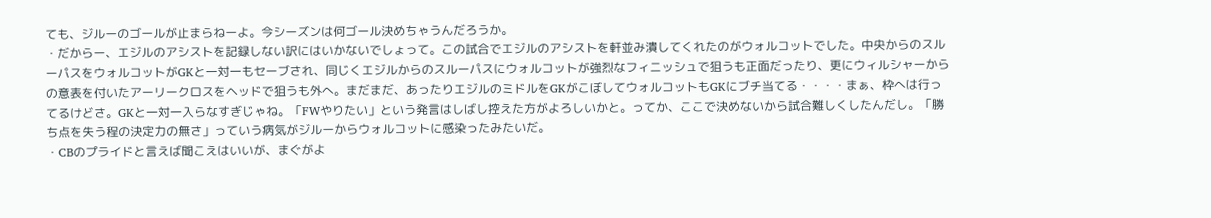ても、ジルーのゴールが止まらねーよ。今シーズンは何ゴール決めちゃうんだろうか。
・だからー、エジルのアシストを記録しない訳にはいかないでしょって。この試合でエジルのアシストを軒並み潰してくれたのがウォルコットでした。中央からのスルーパスをウォルコットがGKと一対一もセーブされ、同じくエジルからのスルーパスにウォルコットが強烈なフィニッシュで狙うも正面だったり、更にウィルシャーからの意表を付いたアーリークロスをヘッドで狙うも外へ。まだまだ、あったりエジルのミドルをGKがこぼしてウォルコットもGKにブチ当てる・・・・まぁ、枠へは行ってるけどさ。GKと一対一入らなすぎじゃね。「FWやりたい」という発言はしばし控えた方がよろしいかと。ってか、ここで決めないから試合難しくしたんだし。「勝ち点を失う程の決定力の無さ」っていう病気がジルーからウォルコットに感染ったみたいだ。
・CBのプライドと言えば聞こえはいいが、まぐがよ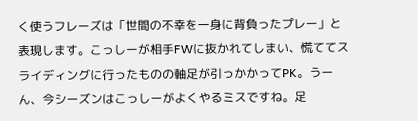く使うフレーズは「世間の不幸を一身に背負ったプレー」と表現します。こっしーが相手FWに抜かれてしまい、慌ててスライディングに行ったものの軸足が引っかかってPK。うーん、今シーズンはこっしーがよくやるミスですね。足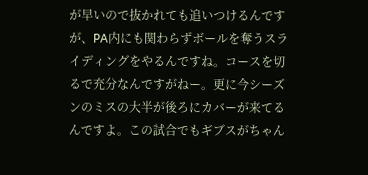が早いので抜かれても追いつけるんですが、PA内にも関わらずボールを奪うスライディングをやるんですね。コースを切るで充分なんですがねー。更に今シーズンのミスの大半が後ろにカバーが来てるんですよ。この試合でもギブスがちゃん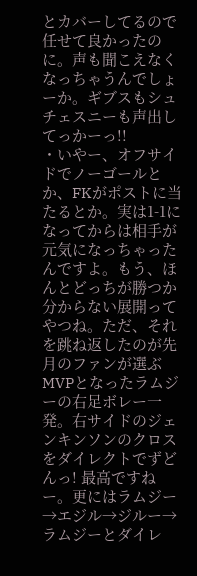とカバーしてるので任せて良かったのに。声も聞こえなくなっちゃうんでしょーか。ギブスもシュチェスニーも声出してっかーっ!!
・いやー、オフサイドでノーゴールとか、FKがポストに当たるとか。実は1-1になってからは相手が元気になっちゃったんですよ。もう、ほんとどっちが勝つか分からない展開ってやつね。ただ、それを跳ね返したのが先月のファンが選ぶMVPとなったラムジーの右足ボレー一発。右サイドのジェンキンソンのクロスをダイレクトでずどんっ! 最高ですねー。更にはラムジー→エジル→ジルー→ラムジーとダイレ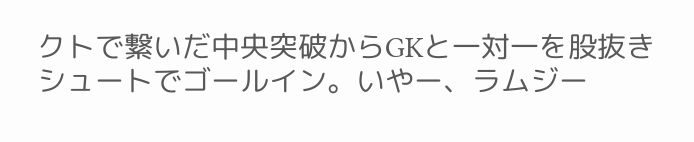クトで繋いだ中央突破からGKと一対一を股抜きシュートでゴールイン。いやー、ラムジー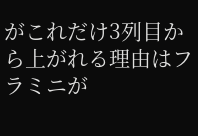がこれだけ3列目から上がれる理由はフラミニが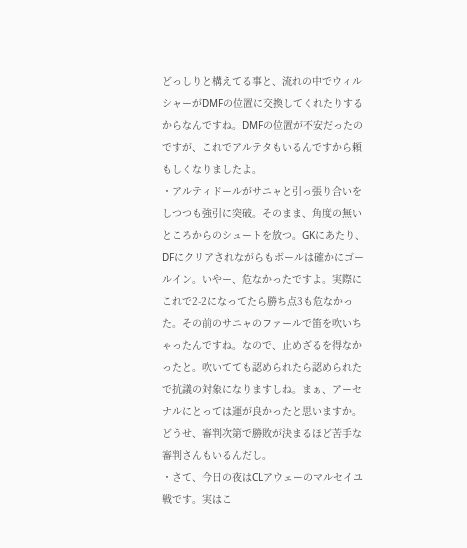どっしりと構えてる事と、流れの中でウィルシャーがDMFの位置に交換してくれたりするからなんですね。DMFの位置が不安だったのですが、これでアルテタもいるんですから頼もしくなりましたよ。
・アルティドールがサニャと引っ張り合いをしつつも強引に突破。そのまま、角度の無いところからのシュートを放つ。GKにあたり、DFにクリアされながらもボールは確かにゴールイン。いやー、危なかったですよ。実際にこれで2-2になってたら勝ち点3も危なかった。その前のサニャのファールで笛を吹いちゃったんですね。なので、止めざるを得なかったと。吹いてても認められたら認められたで抗議の対象になりますしね。まぁ、アーセナルにとっては運が良かったと思いますか。どうせ、審判次第で勝敗が決まるほど苦手な審判さんもいるんだし。
・さて、今日の夜はCLアウェーのマルセイユ戦です。実はこ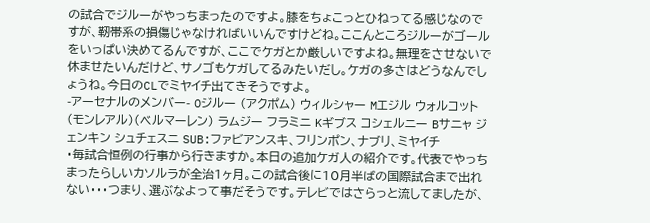の試合でジルーがやっちまったのですよ。膝をちょこっとひねってる感じなのですが、靭帯系の損傷じゃなければいいんですけどね。ここんところジルーがゴールをいっぱい決めてるんですが、ここでケガとか厳しいですよね。無理をさせないで休ませたいんだけど、サノゴもケガしてるみたいだし。ケガの多さはどうなんでしょうね。今日のCLでミヤイチ出てきそうですよ。
-アーセナルのメンバー- Oジルー (アクポム) ウィルシャー Mエジル ウォルコット (モンレアル)(ベルマーレン) ラムジー フラミニ Kギブス コシェルニー Bサニャ ジェンキン シュチェスニ SUB:ファビアンスキ、フリンポン、ナブリ、ミヤイチ
・毎試合恒例の行事から行きますか。本日の追加ケガ人の紹介です。代表でやっちまったらしいカソルラが全治1ヶ月。この試合後に10月半ばの国際試合まで出れない・・・つまり、選ぶなよって事だそうです。テレビではさらっと流してましたが、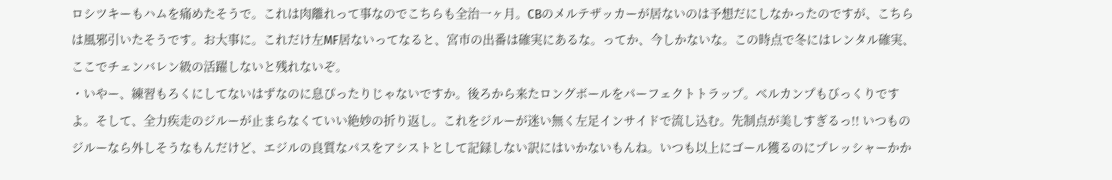ロシツキーもハムを痛めたそうで。これは肉離れって事なのでこちらも全治一ヶ月。CBのメルテザッカーが居ないのは予想だにしなかったのですが、こちらは風邪引いたそうです。お大事に。これだけ左MF居ないってなると、宮市の出番は確実にあるな。ってか、今しかないな。この時点で冬にはレンタル確実、ここでチェンバレン級の活躍しないと残れないぞ。
・いやー、練習もろくにしてないはずなのに息ぴったりじゃないですか。後ろから来たロングボールをパーフェクトトラップ。ベルカンプもびっくりですよ。そして、全力疾走のジルーが止まらなくていい絶妙の折り返し。これをジルーが迷い無く左足インサイドで流し込む。先制点が美しすぎるっ!! いつものジルーなら外しそうなもんだけど、エジルの良質なパスをアシストとして記録しない訳にはいかないもんね。いつも以上にゴール獲るのにプレッシャーかか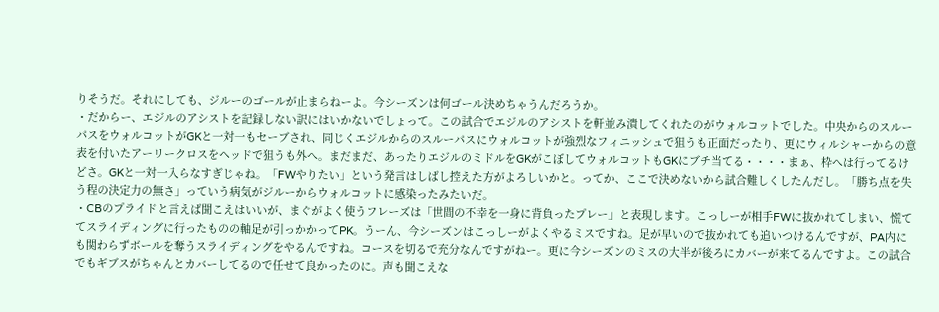りそうだ。それにしても、ジルーのゴールが止まらねーよ。今シーズンは何ゴール決めちゃうんだろうか。
・だからー、エジルのアシストを記録しない訳にはいかないでしょって。この試合でエジルのアシストを軒並み潰してくれたのがウォルコットでした。中央からのスルーパスをウォルコットがGKと一対一もセーブされ、同じくエジルからのスルーパスにウォルコットが強烈なフィニッシュで狙うも正面だったり、更にウィルシャーからの意表を付いたアーリークロスをヘッドで狙うも外へ。まだまだ、あったりエジルのミドルをGKがこぼしてウォルコットもGKにブチ当てる・・・・まぁ、枠へは行ってるけどさ。GKと一対一入らなすぎじゃね。「FWやりたい」という発言はしばし控えた方がよろしいかと。ってか、ここで決めないから試合難しくしたんだし。「勝ち点を失う程の決定力の無さ」っていう病気がジルーからウォルコットに感染ったみたいだ。
・CBのプライドと言えば聞こえはいいが、まぐがよく使うフレーズは「世間の不幸を一身に背負ったプレー」と表現します。こっしーが相手FWに抜かれてしまい、慌ててスライディングに行ったものの軸足が引っかかってPK。うーん、今シーズンはこっしーがよくやるミスですね。足が早いので抜かれても追いつけるんですが、PA内にも関わらずボールを奪うスライディングをやるんですね。コースを切るで充分なんですがねー。更に今シーズンのミスの大半が後ろにカバーが来てるんですよ。この試合でもギブスがちゃんとカバーしてるので任せて良かったのに。声も聞こえな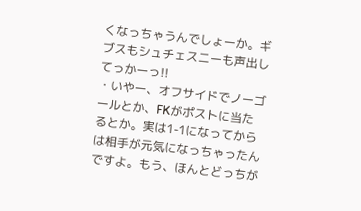くなっちゃうんでしょーか。ギブスもシュチェスニーも声出してっかーっ!!
・いやー、オフサイドでノーゴールとか、FKがポストに当たるとか。実は1-1になってからは相手が元気になっちゃったんですよ。もう、ほんとどっちが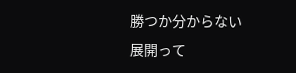勝つか分からない展開って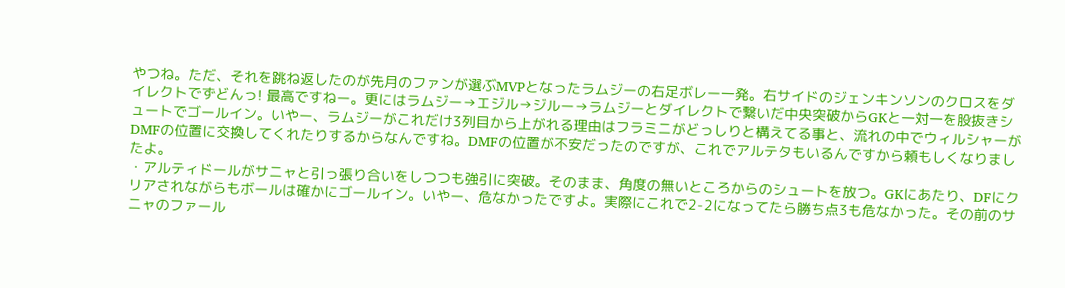やつね。ただ、それを跳ね返したのが先月のファンが選ぶMVPとなったラムジーの右足ボレー一発。右サイドのジェンキンソンのクロスをダイレクトでずどんっ! 最高ですねー。更にはラムジー→エジル→ジルー→ラムジーとダイレクトで繋いだ中央突破からGKと一対一を股抜きシュートでゴールイン。いやー、ラムジーがこれだけ3列目から上がれる理由はフラミニがどっしりと構えてる事と、流れの中でウィルシャーがDMFの位置に交換してくれたりするからなんですね。DMFの位置が不安だったのですが、これでアルテタもいるんですから頼もしくなりましたよ。
・アルティドールがサニャと引っ張り合いをしつつも強引に突破。そのまま、角度の無いところからのシュートを放つ。GKにあたり、DFにクリアされながらもボールは確かにゴールイン。いやー、危なかったですよ。実際にこれで2-2になってたら勝ち点3も危なかった。その前のサニャのファール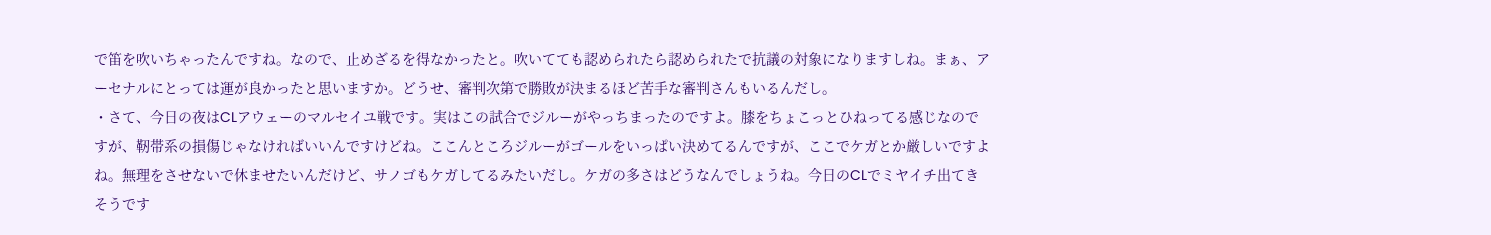で笛を吹いちゃったんですね。なので、止めざるを得なかったと。吹いてても認められたら認められたで抗議の対象になりますしね。まぁ、アーセナルにとっては運が良かったと思いますか。どうせ、審判次第で勝敗が決まるほど苦手な審判さんもいるんだし。
・さて、今日の夜はCLアウェーのマルセイユ戦です。実はこの試合でジルーがやっちまったのですよ。膝をちょこっとひねってる感じなのですが、靭帯系の損傷じゃなければいいんですけどね。ここんところジルーがゴールをいっぱい決めてるんですが、ここでケガとか厳しいですよね。無理をさせないで休ませたいんだけど、サノゴもケガしてるみたいだし。ケガの多さはどうなんでしょうね。今日のCLでミヤイチ出てきそうです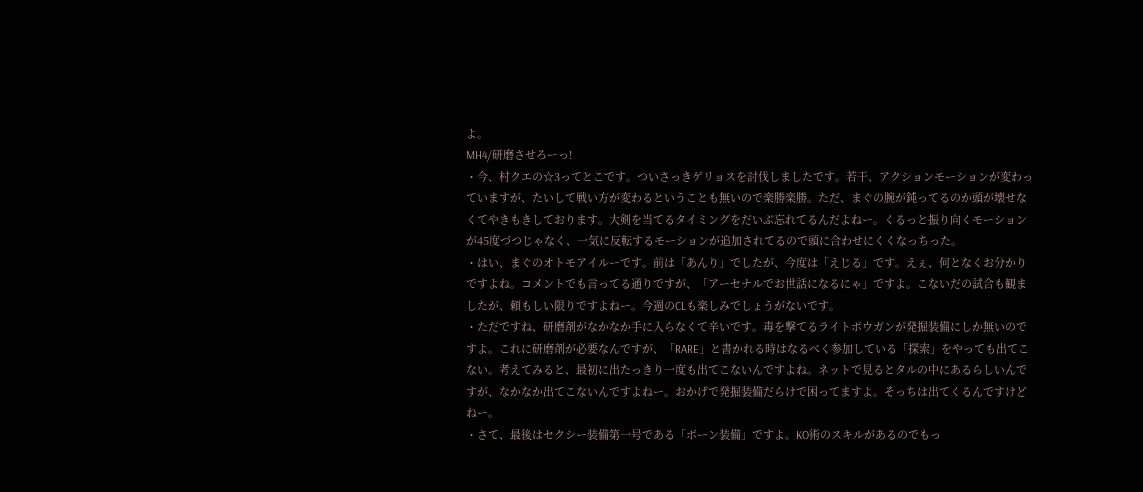よ。
MH4/研磨させろーっ!
・今、村クエの☆3ってとこです。ついさっきゲリョスを討伐しましたです。若干、アクションモーションが変わっていますが、たいして戦い方が変わるということも無いので楽勝楽勝。ただ、まぐの腕が鈍ってるのか頭が壊せなくてやきもきしております。大剣を当てるタイミングをだいぶ忘れてるんだよねー。くるっと振り向くモーションが45度づつじゃなく、一気に反転するモーションが追加されてるので頭に合わせにくくなっちった。
・はい、まぐのオトモアイルーです。前は「あんり」でしたが、今度は「えじる」です。えぇ、何となくお分かりですよね。コメントでも言ってる通りですが、「アーセナルでお世話になるにゃ」ですよ。こないだの試合も観ましたが、頼もしい限りですよねー。今週のCLも楽しみでしょうがないです。
・ただですね、研磨剤がなかなか手に入らなくて辛いです。毒を撃てるライトボウガンが発掘装備にしか無いのですよ。これに研磨剤が必要なんですが、「RARE」と書かれる時はなるべく参加している「探索」をやっても出てこない。考えてみると、最初に出たっきり一度も出てこないんですよね。ネットで見るとタルの中にあるらしいんですが、なかなか出てこないんですよねー。おかげで発掘装備だらけで困ってますよ。そっちは出てくるんですけどねー。
・さて、最後はセクシー装備第一号である「ボーン装備」ですよ。KO術のスキルがあるのでもっ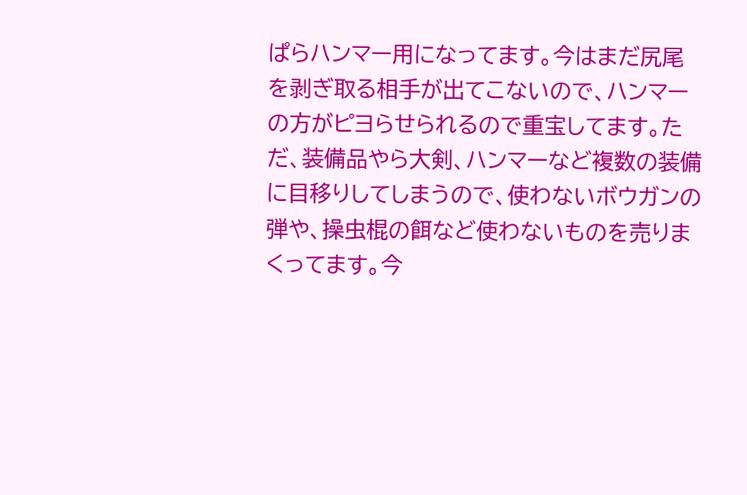ぱらハンマー用になってます。今はまだ尻尾を剥ぎ取る相手が出てこないので、ハンマーの方がピヨらせられるので重宝してます。ただ、装備品やら大剣、ハンマーなど複数の装備に目移りしてしまうので、使わないボウガンの弾や、操虫棍の餌など使わないものを売りまくってます。今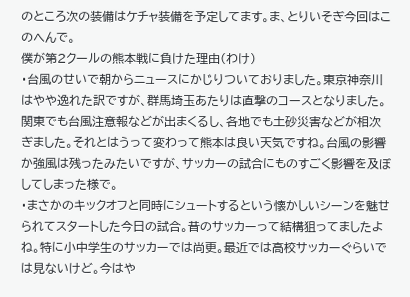のところ次の装備はケチャ装備を予定してます。ま、とりいそぎ今回はこのへんで。
僕が第2クールの熊本戦に負けた理由(わけ)
・台風のせいで朝からニュースにかじりついておりました。東京神奈川はやや逸れた訳ですが、群馬埼玉あたりは直撃のコースとなりました。関東でも台風注意報などが出まくるし、各地でも土砂災害などが相次ぎました。それとはうって変わって熊本は良い天気ですね。台風の影響か強風は残ったみたいですが、サッカーの試合にものすごく影響を及ぼしてしまった様で。
・まさかのキックオフと同時にシュートするという懐かしいシーンを魅せられてスタートした今日の試合。昔のサッカーって結構狙ってましたよね。特に小中学生のサッカーでは尚更。最近では高校サッカーぐらいでは見ないけど。今はや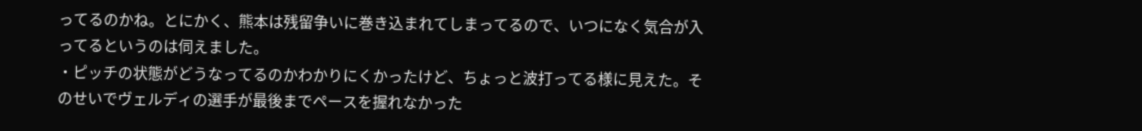ってるのかね。とにかく、熊本は残留争いに巻き込まれてしまってるので、いつになく気合が入ってるというのは伺えました。
・ピッチの状態がどうなってるのかわかりにくかったけど、ちょっと波打ってる様に見えた。そのせいでヴェルディの選手が最後までペースを握れなかった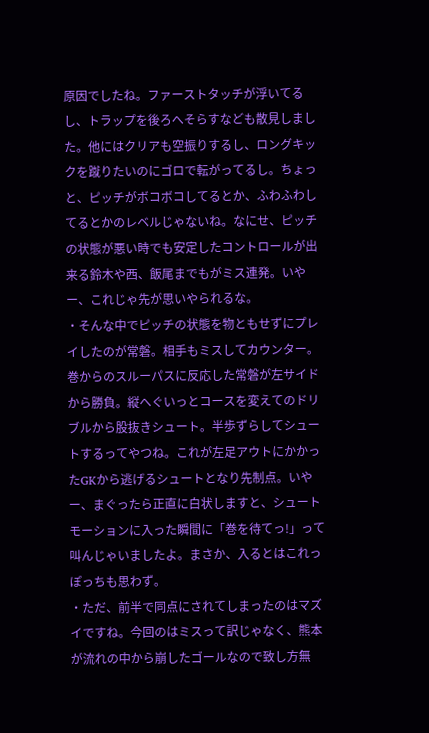原因でしたね。ファーストタッチが浮いてるし、トラップを後ろへそらすなども散見しました。他にはクリアも空振りするし、ロングキックを蹴りたいのにゴロで転がってるし。ちょっと、ピッチがボコボコしてるとか、ふわふわしてるとかのレベルじゃないね。なにせ、ピッチの状態が悪い時でも安定したコントロールが出来る鈴木や西、飯尾までもがミス連発。いやー、これじゃ先が思いやられるな。
・そんな中でピッチの状態を物ともせずにプレイしたのが常磐。相手もミスしてカウンター。巻からのスルーパスに反応した常磐が左サイドから勝負。縦へぐいっとコースを変えてのドリブルから股抜きシュート。半歩ずらしてシュートするってやつね。これが左足アウトにかかったGKから逃げるシュートとなり先制点。いやー、まぐったら正直に白状しますと、シュートモーションに入った瞬間に「巻を待てっ!」って叫んじゃいましたよ。まさか、入るとはこれっぽっちも思わず。
・ただ、前半で同点にされてしまったのはマズイですね。今回のはミスって訳じゃなく、熊本が流れの中から崩したゴールなので致し方無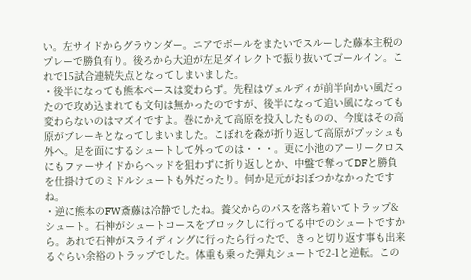い。左サイドからグラウンダー。ニアでボールをまたいでスルーした藤本主税のプレーで勝負有り。後ろから大迫が左足ダイレクトで振り抜いてゴールイン。これで15試合連続失点となってしまいました。
・後半になっても熊本ペースは変わらず。先程はヴェルディが前半向かい風だったので攻め込まれても文句は無かったのですが、後半になって追い風になっても変わらないのはマズイですよ。巻にかえて高原を投入したものの、今度はその高原がブレーキとなってしまいました。こぼれを森が折り返して高原がプッシュも外へ。足を面にするシュートして外ってのは・・・。更に小池のアーリークロスにもファーサイドからヘッドを狙わずに折り返しとか、中盤で奪ってDFと勝負を仕掛けてのミドルシュートも外だったり。何か足元がおぼつかなかったですね。
・逆に熊本のFW斎藤は冷静でしたね。養父からのパスを落ち着いてトラップ&シュート。石神がシュートコースをブロックしに行ってる中でのシュートですから。あれで石神がスライディングに行ったら行ったで、きっと切り返す事も出来るぐらい余裕のトラップでした。体重も乗った弾丸シュートで2-1と逆転。この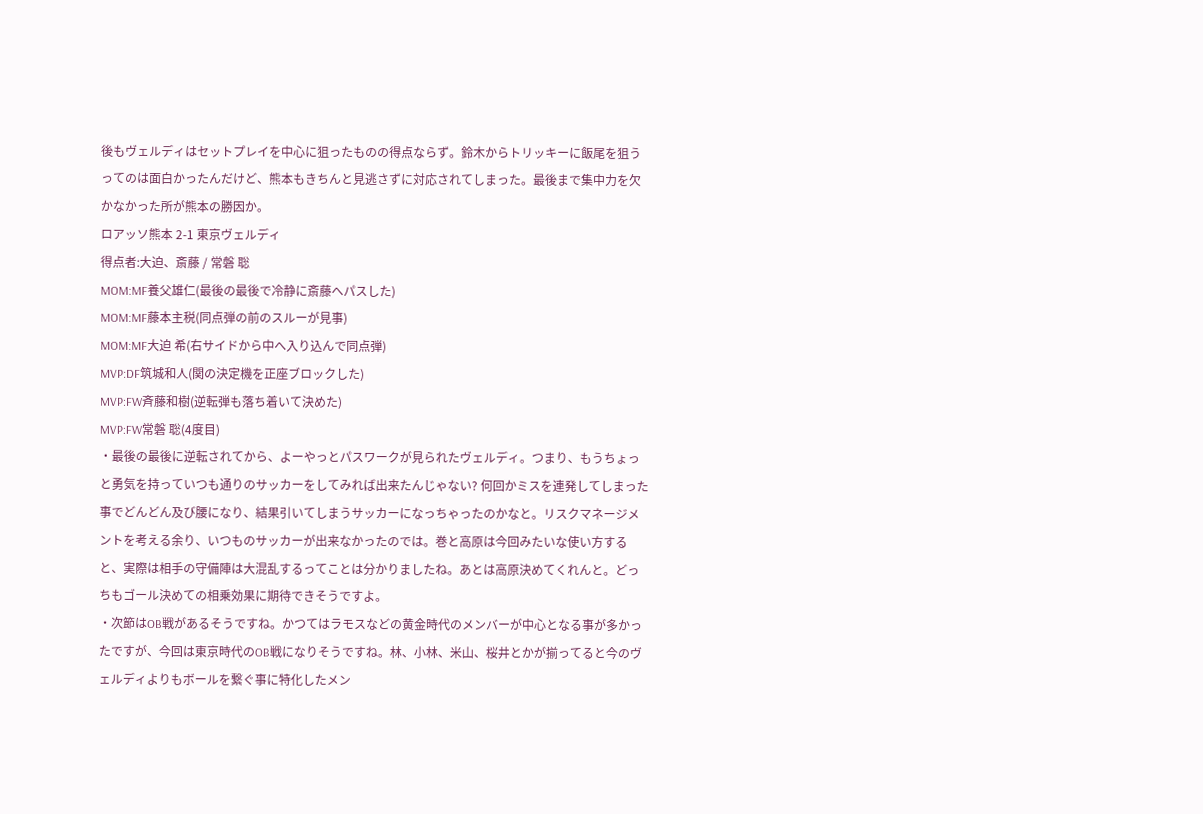後もヴェルディはセットプレイを中心に狙ったものの得点ならず。鈴木からトリッキーに飯尾を狙うってのは面白かったんだけど、熊本もきちんと見逃さずに対応されてしまった。最後まで集中力を欠かなかった所が熊本の勝因か。
ロアッソ熊本 2-1 東京ヴェルディ
得点者:大迫、斎藤 / 常磐 聡
MOM:MF養父雄仁(最後の最後で冷静に斎藤へパスした)
MOM:MF藤本主税(同点弾の前のスルーが見事)
MOM:MF大迫 希(右サイドから中へ入り込んで同点弾)
MVP:DF筑城和人(関の決定機を正座ブロックした)
MVP:FW斉藤和樹(逆転弾も落ち着いて決めた)
MVP:FW常磐 聡(4度目)
・最後の最後に逆転されてから、よーやっとパスワークが見られたヴェルディ。つまり、もうちょっと勇気を持っていつも通りのサッカーをしてみれば出来たんじゃない? 何回かミスを連発してしまった事でどんどん及び腰になり、結果引いてしまうサッカーになっちゃったのかなと。リスクマネージメントを考える余り、いつものサッカーが出来なかったのでは。巻と高原は今回みたいな使い方すると、実際は相手の守備陣は大混乱するってことは分かりましたね。あとは高原決めてくれんと。どっちもゴール決めての相乗効果に期待できそうですよ。
・次節はOB戦があるそうですね。かつてはラモスなどの黄金時代のメンバーが中心となる事が多かったですが、今回は東京時代のOB戦になりそうですね。林、小林、米山、桜井とかが揃ってると今のヴェルディよりもボールを繋ぐ事に特化したメン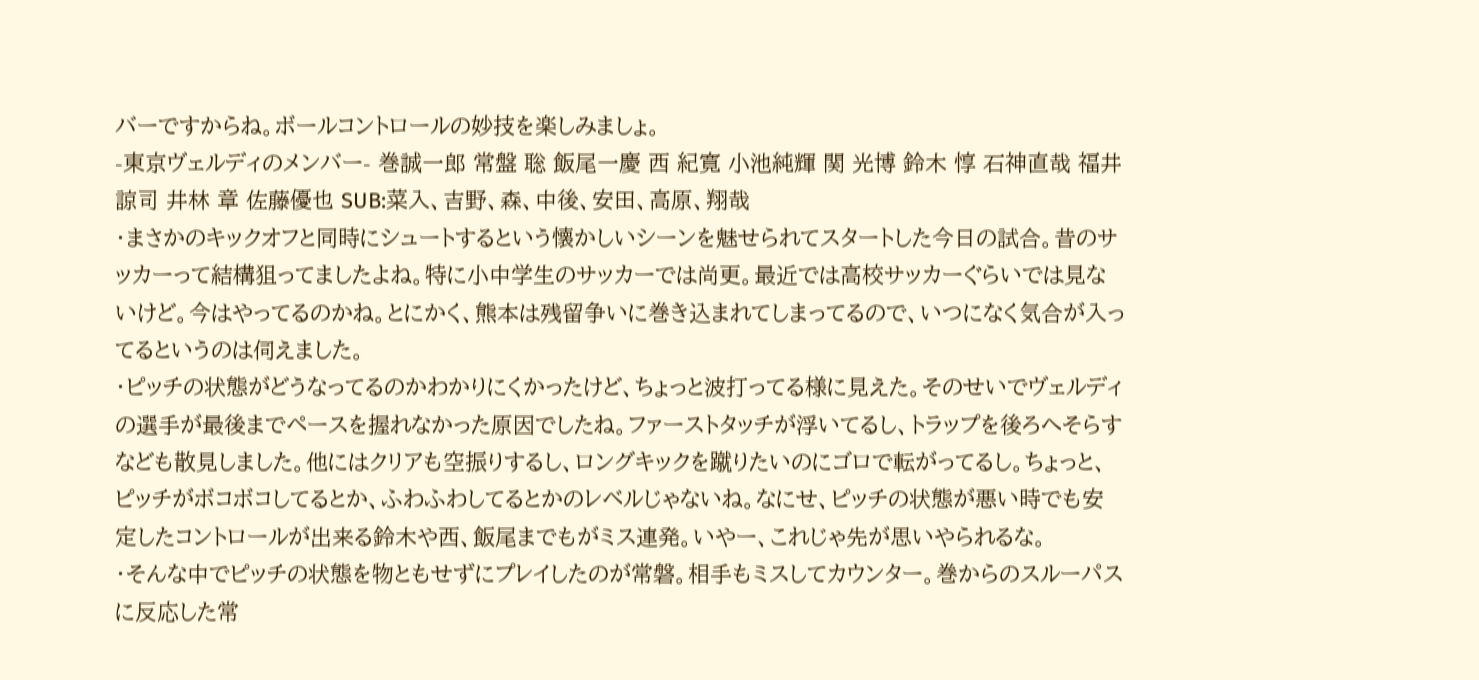バーですからね。ボールコントロールの妙技を楽しみましょ。
-東京ヴェルディのメンバー- 巻誠一郎 常盤 聡 飯尾一慶 西 紀寛 小池純輝 関 光博 鈴木 惇 石神直哉 福井諒司 井林 章 佐藤優也 SUB:菜入、吉野、森、中後、安田、高原、翔哉
・まさかのキックオフと同時にシュートするという懐かしいシーンを魅せられてスタートした今日の試合。昔のサッカーって結構狙ってましたよね。特に小中学生のサッカーでは尚更。最近では高校サッカーぐらいでは見ないけど。今はやってるのかね。とにかく、熊本は残留争いに巻き込まれてしまってるので、いつになく気合が入ってるというのは伺えました。
・ピッチの状態がどうなってるのかわかりにくかったけど、ちょっと波打ってる様に見えた。そのせいでヴェルディの選手が最後までペースを握れなかった原因でしたね。ファーストタッチが浮いてるし、トラップを後ろへそらすなども散見しました。他にはクリアも空振りするし、ロングキックを蹴りたいのにゴロで転がってるし。ちょっと、ピッチがボコボコしてるとか、ふわふわしてるとかのレベルじゃないね。なにせ、ピッチの状態が悪い時でも安定したコントロールが出来る鈴木や西、飯尾までもがミス連発。いやー、これじゃ先が思いやられるな。
・そんな中でピッチの状態を物ともせずにプレイしたのが常磐。相手もミスしてカウンター。巻からのスルーパスに反応した常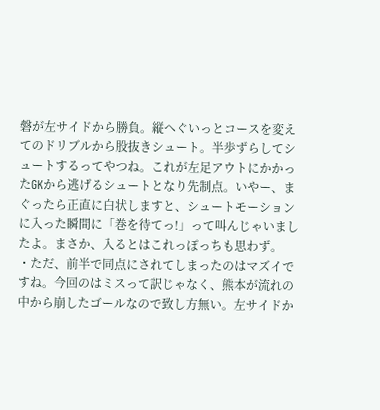磐が左サイドから勝負。縦へぐいっとコースを変えてのドリブルから股抜きシュート。半歩ずらしてシュートするってやつね。これが左足アウトにかかったGKから逃げるシュートとなり先制点。いやー、まぐったら正直に白状しますと、シュートモーションに入った瞬間に「巻を待てっ!」って叫んじゃいましたよ。まさか、入るとはこれっぽっちも思わず。
・ただ、前半で同点にされてしまったのはマズイですね。今回のはミスって訳じゃなく、熊本が流れの中から崩したゴールなので致し方無い。左サイドか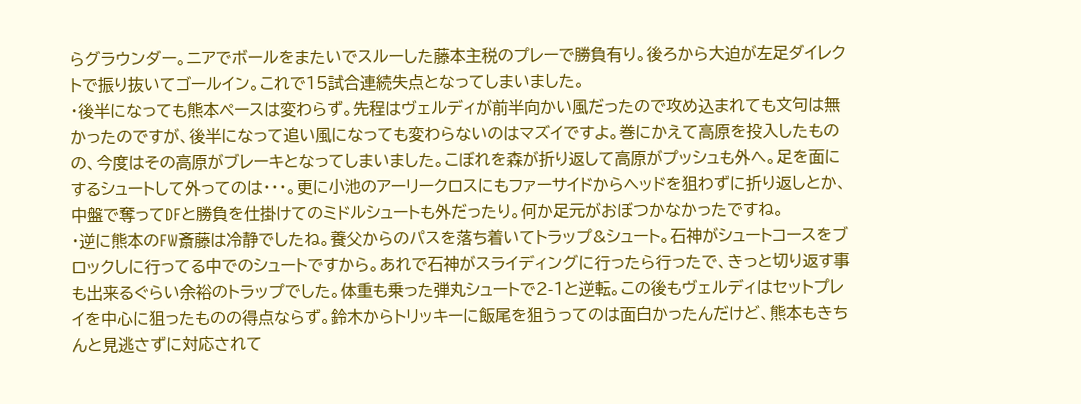らグラウンダー。ニアでボールをまたいでスルーした藤本主税のプレーで勝負有り。後ろから大迫が左足ダイレクトで振り抜いてゴールイン。これで15試合連続失点となってしまいました。
・後半になっても熊本ペースは変わらず。先程はヴェルディが前半向かい風だったので攻め込まれても文句は無かったのですが、後半になって追い風になっても変わらないのはマズイですよ。巻にかえて高原を投入したものの、今度はその高原がブレーキとなってしまいました。こぼれを森が折り返して高原がプッシュも外へ。足を面にするシュートして外ってのは・・・。更に小池のアーリークロスにもファーサイドからヘッドを狙わずに折り返しとか、中盤で奪ってDFと勝負を仕掛けてのミドルシュートも外だったり。何か足元がおぼつかなかったですね。
・逆に熊本のFW斎藤は冷静でしたね。養父からのパスを落ち着いてトラップ&シュート。石神がシュートコースをブロックしに行ってる中でのシュートですから。あれで石神がスライディングに行ったら行ったで、きっと切り返す事も出来るぐらい余裕のトラップでした。体重も乗った弾丸シュートで2-1と逆転。この後もヴェルディはセットプレイを中心に狙ったものの得点ならず。鈴木からトリッキーに飯尾を狙うってのは面白かったんだけど、熊本もきちんと見逃さずに対応されて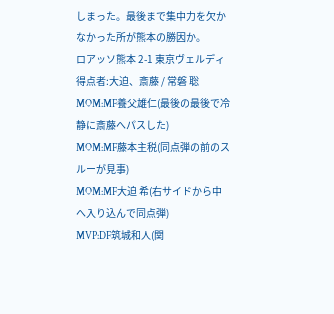しまった。最後まで集中力を欠かなかった所が熊本の勝因か。
ロアッソ熊本 2-1 東京ヴェルディ
得点者:大迫、斎藤 / 常磐 聡
MOM:MF養父雄仁(最後の最後で冷静に斎藤へパスした)
MOM:MF藤本主税(同点弾の前のスルーが見事)
MOM:MF大迫 希(右サイドから中へ入り込んで同点弾)
MVP:DF筑城和人(関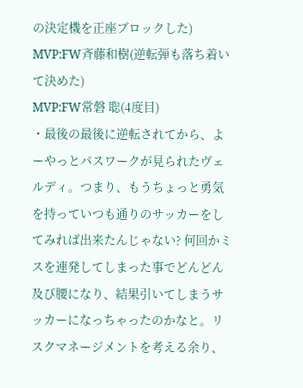の決定機を正座ブロックした)
MVP:FW斉藤和樹(逆転弾も落ち着いて決めた)
MVP:FW常磐 聡(4度目)
・最後の最後に逆転されてから、よーやっとパスワークが見られたヴェルディ。つまり、もうちょっと勇気を持っていつも通りのサッカーをしてみれば出来たんじゃない? 何回かミスを連発してしまった事でどんどん及び腰になり、結果引いてしまうサッカーになっちゃったのかなと。リスクマネージメントを考える余り、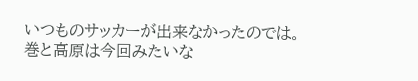いつものサッカーが出来なかったのでは。巻と高原は今回みたいな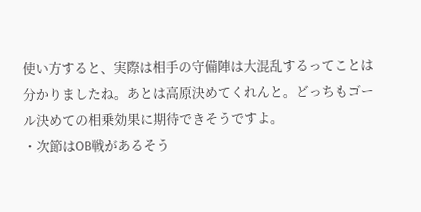使い方すると、実際は相手の守備陣は大混乱するってことは分かりましたね。あとは高原決めてくれんと。どっちもゴール決めての相乗効果に期待できそうですよ。
・次節はOB戦があるそう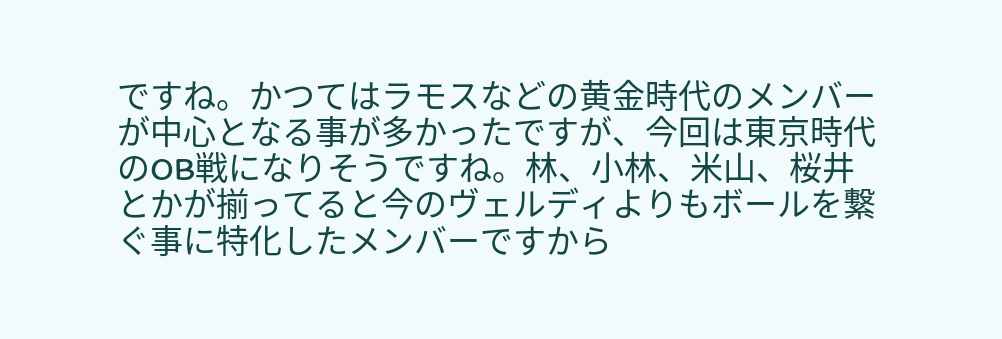ですね。かつてはラモスなどの黄金時代のメンバーが中心となる事が多かったですが、今回は東京時代のOB戦になりそうですね。林、小林、米山、桜井とかが揃ってると今のヴェルディよりもボールを繋ぐ事に特化したメンバーですから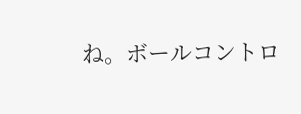ね。ボールコントロ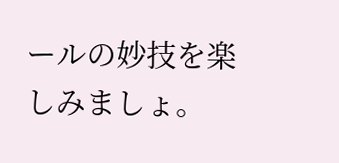ールの妙技を楽しみましょ。